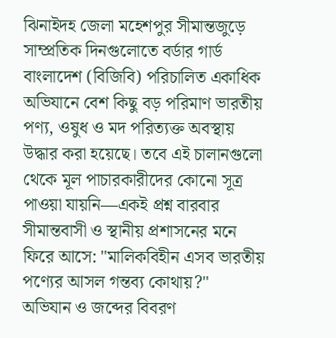ঝিনাইদহ জেলা মহেশপুর সীমান্তজুড়ে সাম্প্রতিক দিনগুলোতে বর্ডার গার্ড বাংলাদেশ (বিজিবি) পরিচালিত একাধিক অভিযানে বেশ কিছু বড় পরিমাণ ভারতীয় পণ্য, ওষুধ ও মদ পরিত্যক্ত অবস্থায় উদ্ধার করা হয়েছে। তবে এই চালানগুলো থেকে মূল পাচারকারীদের কোনো সূত্র পাওয়া যায়নি—একই প্রশ্ন বারবার সীমান্তবাসী ও স্থানীয় প্রশাসনের মনে ফিরে আসে: "মালিকবিহীন এসব ভারতীয় পণ্যের আসল গন্তব্য কোথায়?"
অভিযান ও জব্দের বিবরণ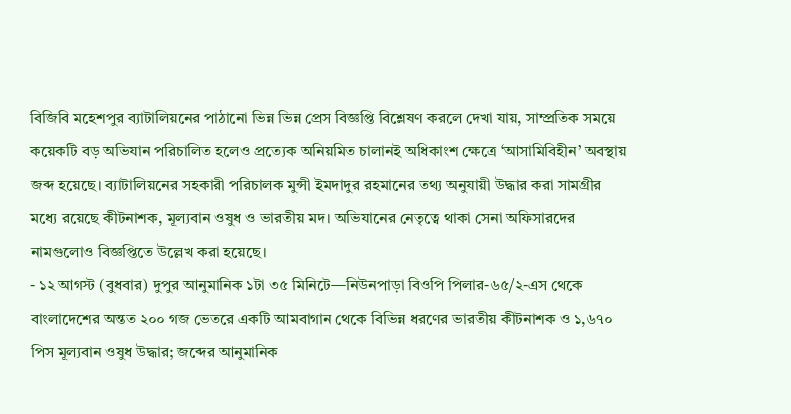বিজিবি মহেশপুর ব্যাটালিয়নের পাঠানো ভিন্ন ভিন্ন প্রেস বিজ্ঞপ্তি বিশ্লেষণ করলে দেখা যায়, সাম্প্রতিক সময়ে কয়েকটি বড় অভিযান পরিচালিত হলেও প্রত্যেক অনিয়মিত চালানই অধিকাংশ ক্ষেত্রে ‘আসামিবিহীন’ অবস্থায় জব্দ হয়েছে। ব্যাটালিয়নের সহকারী পরিচালক মুন্সী ইমদাদুর রহমানের তথ্য অনুযায়ী উদ্ধার করা সামগ্রীর মধ্যে রয়েছে কীটনাশক, মূল্যবান ওষুধ ও ভারতীয় মদ। অভিযানের নেতৃত্বে থাকা সেনা অফিসারদের নামগুলোও বিজ্ঞপ্তিতে উল্লেখ করা হয়েছে।
- ১২ আগস্ট (বুধবার) দুপুর আনুমানিক ১টা ৩৫ মিনিটে—নিউনপাড়া বিওপি পিলার-৬৫/২-এস থেকে বাংলাদেশের অন্তত ২০০ গজ ভেতরে একটি আমবাগান থেকে বিভিন্ন ধরণের ভারতীয় কীটনাশক ও ১,৬৭০ পিস মূল্যবান ওষুধ উদ্ধার; জব্দের আনুমানিক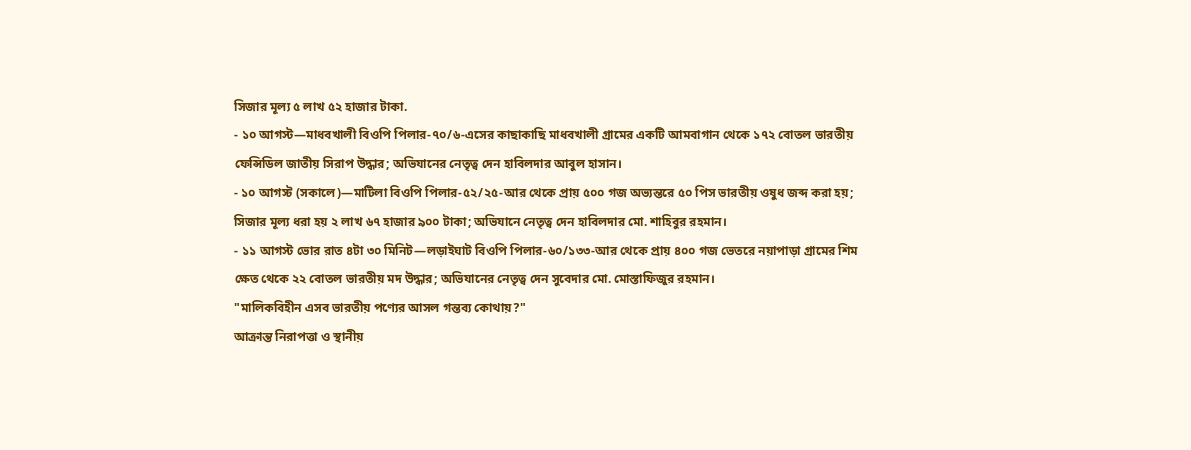সিজার মূল্য ৫ লাখ ৫২ হাজার টাকা.
- ১০ আগস্ট—মাধবখালী বিওপি পিলার-৭০/৬-এসের কাছাকাছি মাধবখালী গ্রামের একটি আমবাগান থেকে ১৭২ বোতল ভারতীয় ফেন্সিডিল জাতীয় সিরাপ উদ্ধার; অভিযানের নেতৃত্ব দেন হাবিলদার আবুল হাসান।
- ১০ আগস্ট (সকালে)—মাটিলা বিওপি পিলার-৫২/২৫-আর থেকে প্রায় ৫০০ গজ অভ্যন্তরে ৫০ পিস ভারতীয় ওষুধ জব্দ করা হয়; সিজার মূল্য ধরা হয় ২ লাখ ৬৭ হাজার ৯০০ টাকা; অভিযানে নেতৃত্ব দেন হাবিলদার মো. শাহিবুর রহমান।
- ১১ আগস্ট ভোর রাত ৪টা ৩০ মিনিট—লড়াইঘাট বিওপি পিলার-৬০/১৩৩-আর থেকে প্রায় ৪০০ গজ ভেতরে নয়াপাড়া গ্রামের শিম ক্ষেত থেকে ২২ বোতল ভারতীয় মদ উদ্ধার; অভিযানের নেতৃত্ব দেন সুবেদার মো. মোস্তাফিজুর রহমান।
"মালিকবিহীন এসব ভারতীয় পণ্যের আসল গন্তব্য কোথায়?"
আক্রান্ত নিরাপত্তা ও স্থানীয়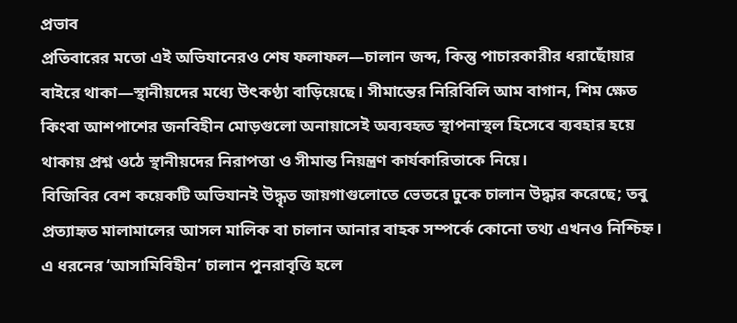প্রভাব
প্রতিবারের মতো এই অভিযানেরও শেষ ফলাফল—চালান জব্দ, কিন্তু পাচারকারীর ধরাছোঁয়ার বাইরে থাকা—স্থানীয়দের মধ্যে উৎকণ্ঠা বাড়িয়েছে। সীমান্তের নিরিবিলি আম বাগান, শিম ক্ষেত কিংবা আশপাশের জনবিহীন মোড়গুলো অনায়াসেই অব্যবহৃত স্থাপনাস্থল হিসেবে ব্যবহার হয়ে থাকায় প্রশ্ন ওঠে স্থানীয়দের নিরাপত্তা ও সীমান্ত নিয়ন্ত্রণ কার্যকারিতাকে নিয়ে।
বিজিবির বেশ কয়েকটি অভিযানই উদ্ধৃত জায়গাগুলোতে ভেতরে ঢুকে চালান উদ্ধার করেছে; তবু প্রত্যাহৃত মালামালের আসল মালিক বা চালান আনার বাহক সম্পর্কে কোনো তথ্য এখনও নিশ্চিহ্ন। এ ধরনের ‘আসামিবিহীন’ চালান পুনরাবৃত্তি হলে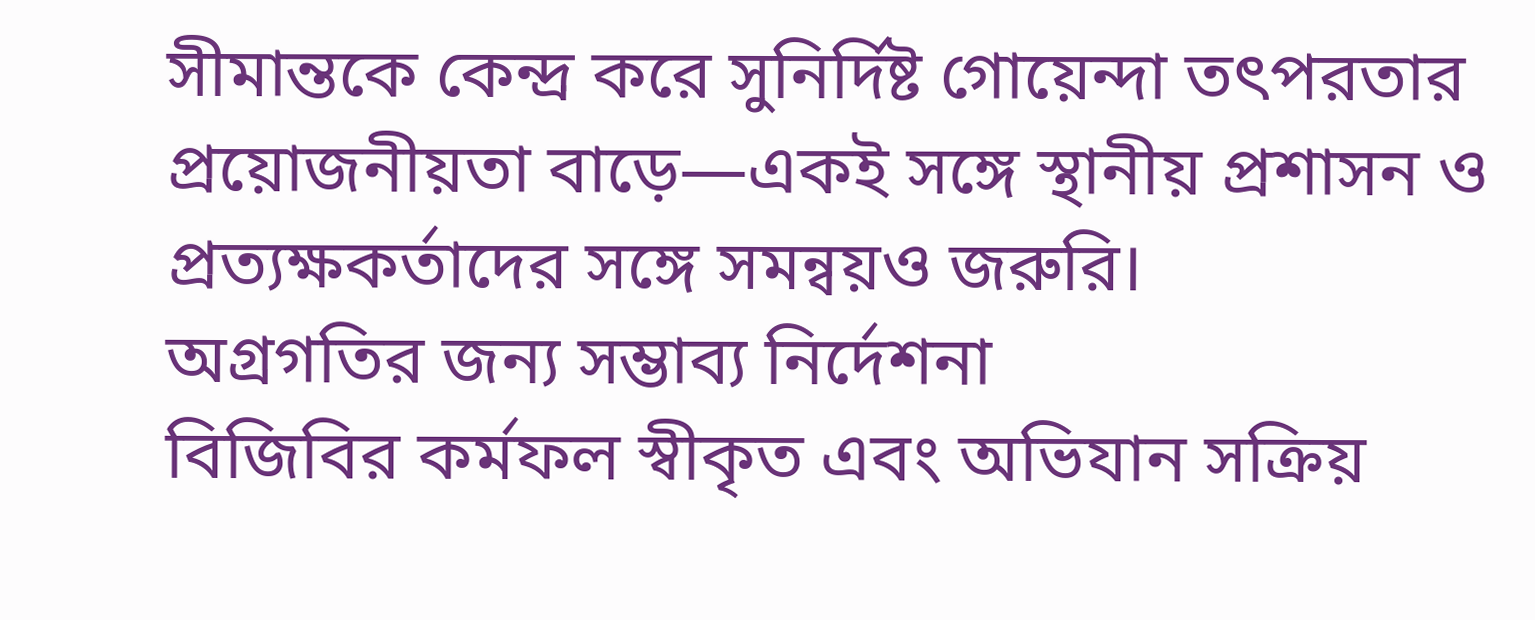সীমান্তকে কেন্দ্র করে সুনির্দিষ্ট গোয়েন্দা তৎপরতার প্রয়োজনীয়তা বাড়ে—একই সঙ্গে স্থানীয় প্রশাসন ও প্রত্যক্ষকর্তাদের সঙ্গে সমন্বয়ও জরুরি।
অগ্রগতির জন্য সম্ভাব্য নির্দেশনা
বিজিবির কর্মফল স্বীকৃত এবং অভিযান সক্রিয়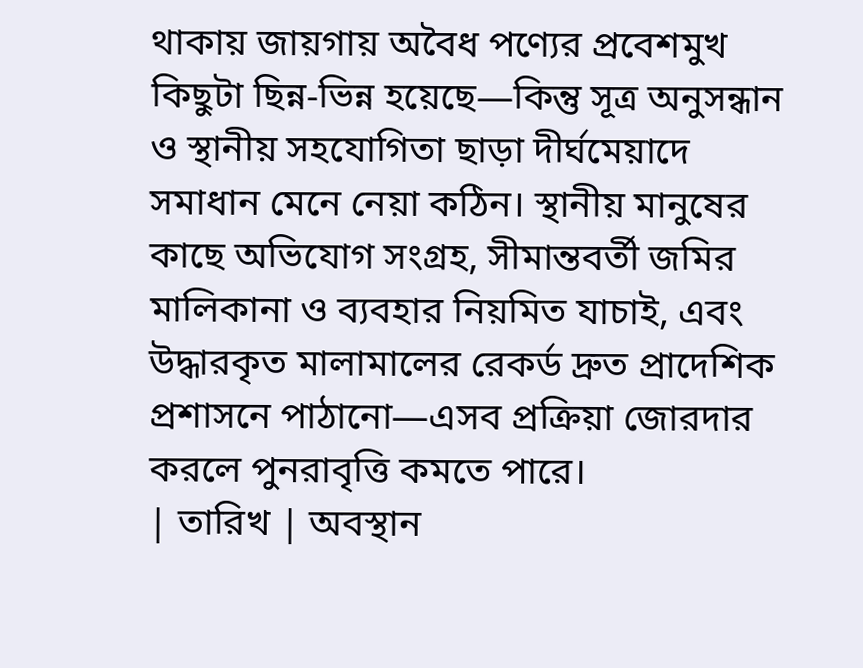থাকায় জায়গায় অবৈধ পণ্যের প্রবেশমুখ কিছুটা ছিন্ন-ভিন্ন হয়েছে—কিন্তু সূত্র অনুসন্ধান ও স্থানীয় সহযোগিতা ছাড়া দীর্ঘমেয়াদে সমাধান মেনে নেয়া কঠিন। স্থানীয় মানুষের কাছে অভিযোগ সংগ্রহ, সীমান্তবর্তী জমির মালিকানা ও ব্যবহার নিয়মিত যাচাই, এবং উদ্ধারকৃত মালামালের রেকর্ড দ্রুত প্রাদেশিক প্রশাসনে পাঠানো—এসব প্রক্রিয়া জোরদার করলে পুনরাবৃত্তি কমতে পারে।
| তারিখ | অবস্থান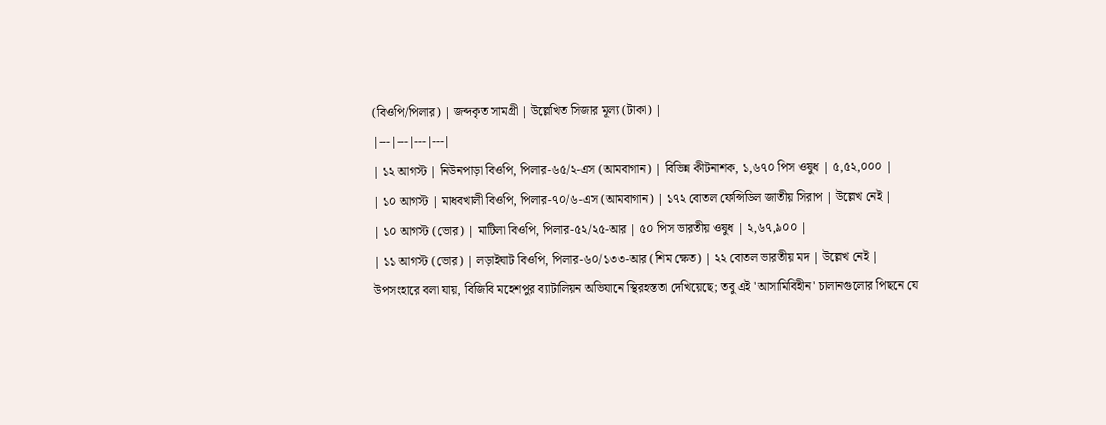(বিওপি/পিলার) | জব্দকৃত সামগ্রী | উল্লেখিত সিজার মূল্য (টাকা) |
|---|---|---|---|
| ১২ আগস্ট | নিউনপাড়া বিওপি, পিলার-৬৫/২-এস (আমবাগান) | বিভিন্ন কীটনাশক, ১,৬৭০ পিস ওষুধ | ৫,৫২,০০০ |
| ১০ আগস্ট | মাধবখালী বিওপি, পিলার-৭০/৬-এস (আমবাগান) | ১৭২ বোতল ফেন্সিডিল জাতীয় সিরাপ | উল্লেখ নেই |
| ১০ আগস্ট (ভোর) | মাটিলা বিওপি, পিলার-৫২/২৫-আর | ৫০ পিস ভারতীয় ওষুধ | ২,৬৭,৯০০ |
| ১১ আগস্ট (ভোর) | লড়াইঘাট বিওপি, পিলার-৬০/১৩৩-আর (শিম ক্ষেত) | ২২ বোতল ভারতীয় মদ | উল্লেখ নেই |
উপসংহারে বলা যায়, বিজিবি মহেশপুর ব্যাটালিয়ন অভিযানে স্থিরহস্ততা দেখিয়েছে; তবু এই 'আসামিবিহীন' চালানগুলোর পিছনে যে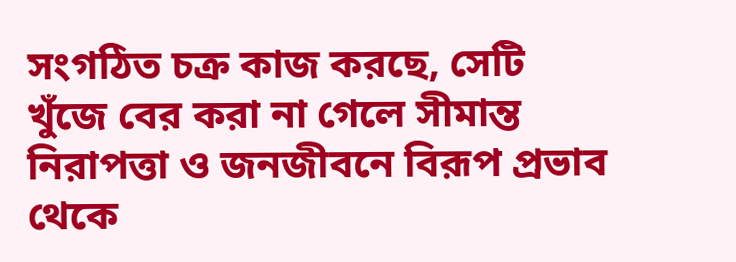সংগঠিত চক্র কাজ করছে, সেটি খুঁজে বের করা না গেলে সীমান্ত নিরাপত্তা ও জনজীবনে বিরূপ প্রভাব থেকে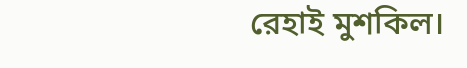রেহাই মুশকিল।